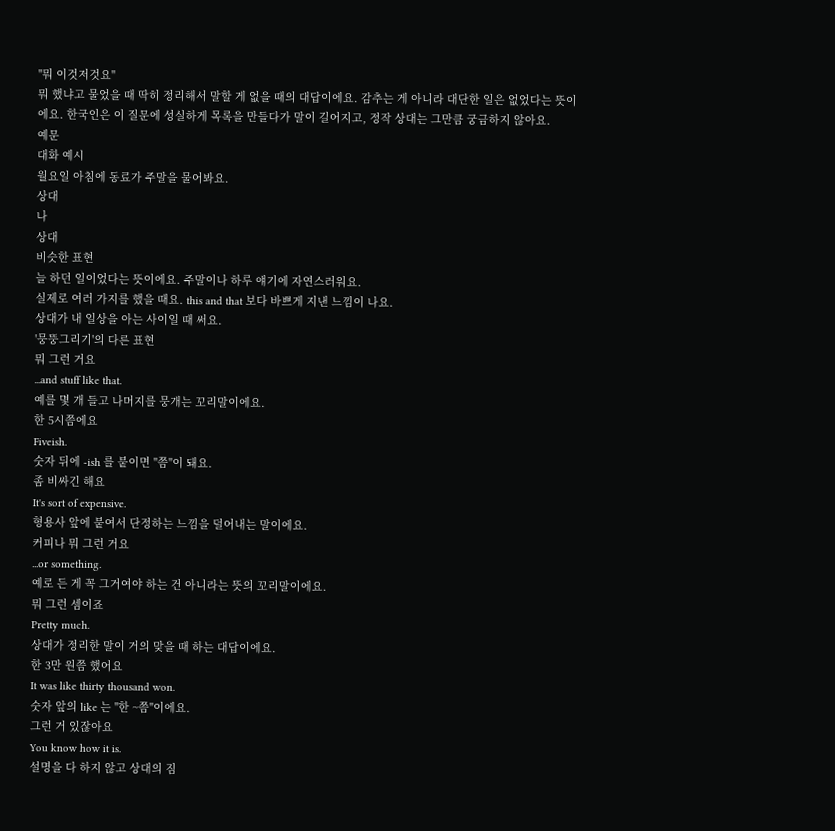"뭐 이것저것요"
뭐 했냐고 물었을 때 딱히 정리해서 말할 게 없을 때의 대답이에요. 감추는 게 아니라 대단한 일은 없었다는 뜻이에요. 한국인은 이 질문에 성실하게 목록을 만들다가 말이 길어지고, 정작 상대는 그만큼 궁금하지 않아요.
예문
대화 예시
월요일 아침에 동료가 주말을 물어봐요.
상대
나
상대
비슷한 표현
늘 하던 일이었다는 뜻이에요. 주말이나 하루 얘기에 자연스러워요.
실제로 여러 가지를 했을 때요. this and that 보다 바쁘게 지낸 느낌이 나요.
상대가 내 일상을 아는 사이일 때 써요.
'뭉뚱그리기'의 다른 표현
뭐 그런 거요
...and stuff like that.
예를 몇 개 들고 나머지를 뭉개는 꼬리말이에요.
한 5시쯤에요
Fiveish.
숫자 뒤에 -ish 를 붙이면 "쯤"이 돼요.
좀 비싸긴 해요
It's sort of expensive.
형용사 앞에 붙여서 단정하는 느낌을 덜어내는 말이에요.
커피나 뭐 그런 거요
...or something.
예로 든 게 꼭 그거여야 하는 건 아니라는 뜻의 꼬리말이에요.
뭐 그런 셈이죠
Pretty much.
상대가 정리한 말이 거의 맞을 때 하는 대답이에요.
한 3만 원쯤 했어요
It was like thirty thousand won.
숫자 앞의 like 는 "한 ~쯤"이에요.
그런 거 있잖아요
You know how it is.
설명을 다 하지 않고 상대의 짐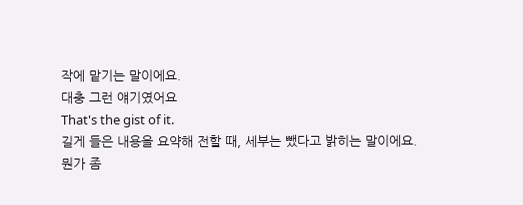작에 맡기는 말이에요.
대충 그런 얘기였어요
That's the gist of it.
길게 들은 내용을 요약해 전할 때, 세부는 뺐다고 밝히는 말이에요.
뭔가 좀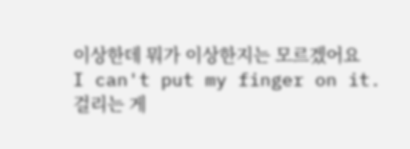이상한데 뭐가 이상한지는 모르겠어요
I can't put my finger on it.
걸리는 게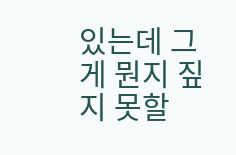있는데 그게 뭔지 짚지 못할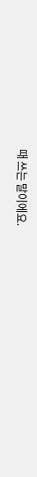때 쓰는 말이에요.